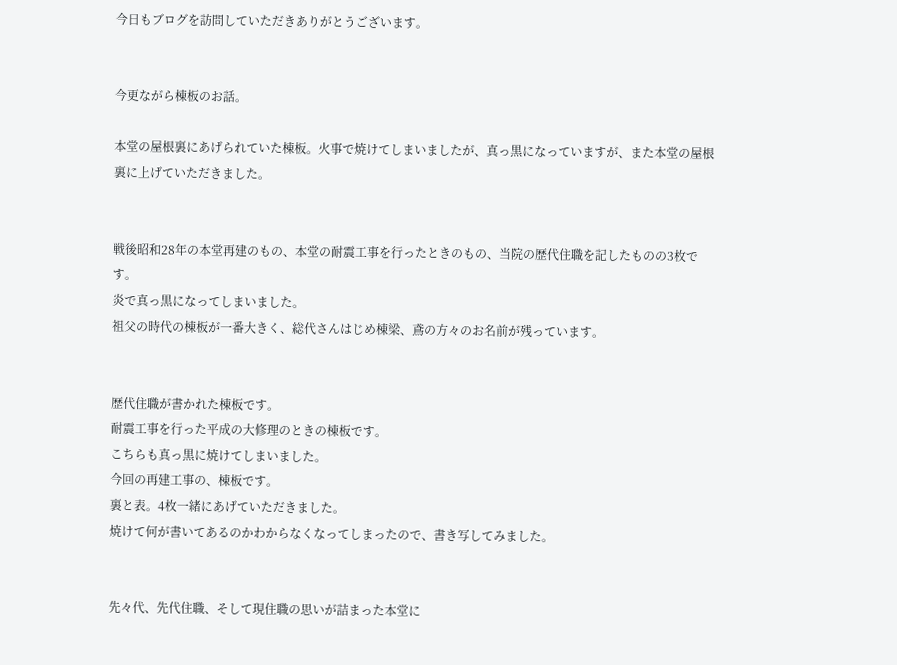今日もブログを訪問していただきありがとうございます。


今更ながら棟板のお話。

本堂の屋根裏にあげられていた棟板。火事で焼けてしまいましたが、真っ黒になっていますが、また本堂の屋根裏に上げていただきました。


戦後昭和28年の本堂再建のもの、本堂の耐震工事を行ったときのもの、当院の歴代住職を記したものの3枚です。
炎で真っ黒になってしまいました。
祖父の時代の棟板が一番大きく、総代さんはじめ棟梁、鳶の方々のお名前が残っています。


歴代住職が書かれた棟板です。
耐震工事を行った平成の大修理のときの棟板です。
こちらも真っ黒に焼けてしまいました。
今回の再建工事の、棟板です。
裏と表。4枚一緒にあげていただきました。
焼けて何が書いてあるのかわからなくなってしまったので、書き写してみました。


先々代、先代住職、そして現住職の思いが詰まった本堂に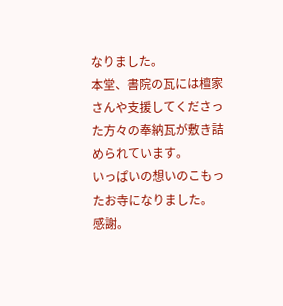なりました。
本堂、書院の瓦には檀家さんや支援してくださった方々の奉納瓦が敷き詰められています。
いっぱいの想いのこもったお寺になりました。
感謝。